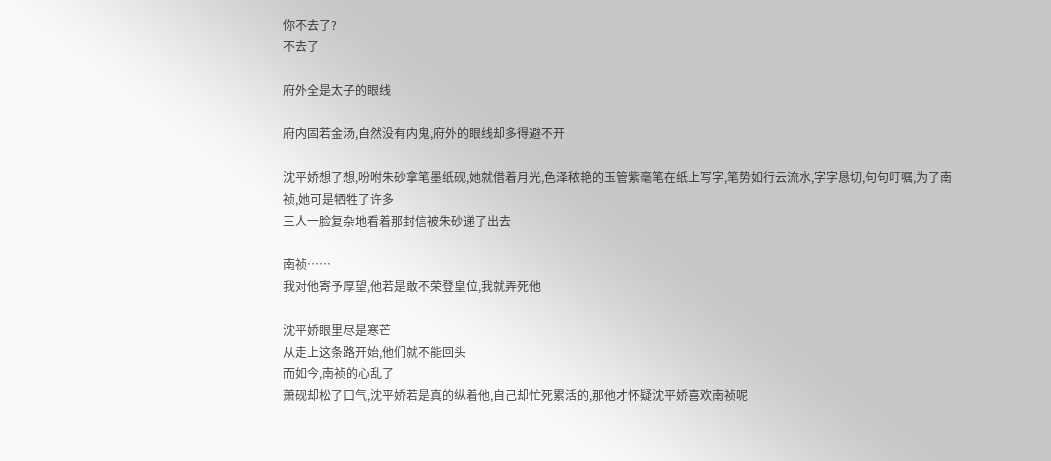你不去了?
不去了

府外全是太子的眼线

府内固若金汤,自然没有内鬼,府外的眼线却多得避不开

沈平娇想了想,吩咐朱砂拿笔墨纸砚,她就借着月光,色泽秾艳的玉管紫毫笔在纸上写字,笔势如行云流水,字字恳切,句句叮嘱,为了南祯,她可是牺牲了许多
三人一脸复杂地看着那封信被朱砂递了出去

南祯……
我对他寄予厚望,他若是敢不荣登皇位,我就弄死他

沈平娇眼里尽是寒芒
从走上这条路开始,他们就不能回头
而如今,南祯的心乱了
萧砚却松了口气,沈平娇若是真的纵着他,自己却忙死累活的,那他才怀疑沈平娇喜欢南祯呢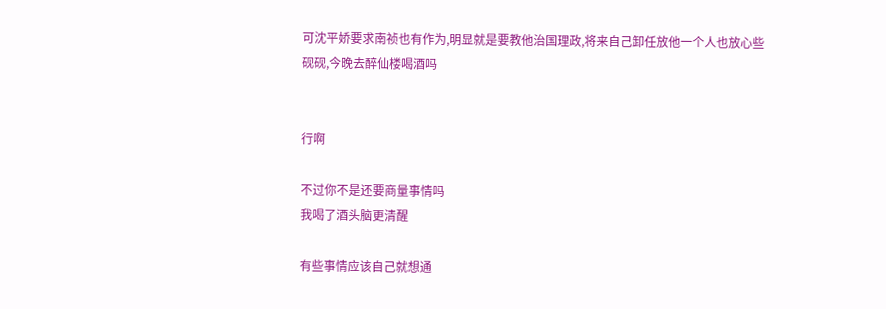可沈平娇要求南祯也有作为,明显就是要教他治国理政,将来自己卸任放他一个人也放心些
砚砚,今晚去醉仙楼喝酒吗


行啊

不过你不是还要商量事情吗
我喝了酒头脑更清醒

有些事情应该自己就想通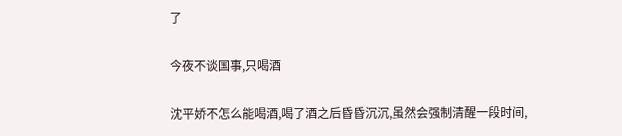了

今夜不谈国事,只喝酒

沈平娇不怎么能喝酒,喝了酒之后昏昏沉沉,虽然会强制清醒一段时间,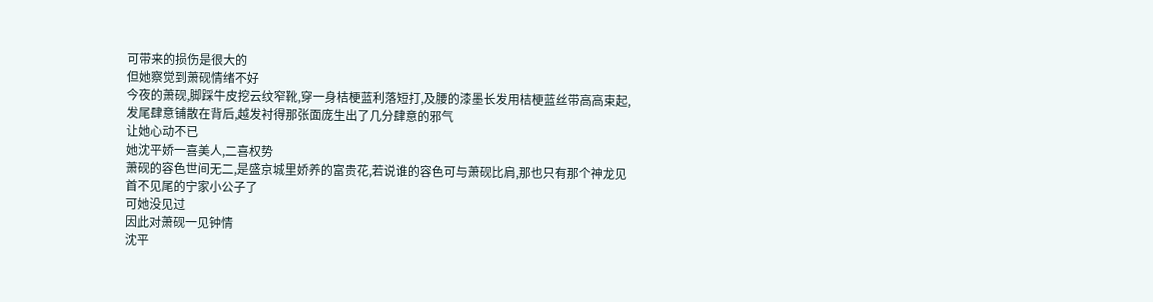可带来的损伤是很大的
但她察觉到萧砚情绪不好
今夜的萧砚,脚踩牛皮挖云纹窄靴,穿一身桔梗蓝利落短打,及腰的漆墨长发用桔梗蓝丝带高高束起,发尾肆意铺散在背后,越发衬得那张面庞生出了几分肆意的邪气
让她心动不已
她沈平娇一喜美人,二喜权势
萧砚的容色世间无二,是盛京城里娇养的富贵花,若说谁的容色可与萧砚比肩,那也只有那个神龙见首不见尾的宁家小公子了
可她没见过
因此对萧砚一见钟情
沈平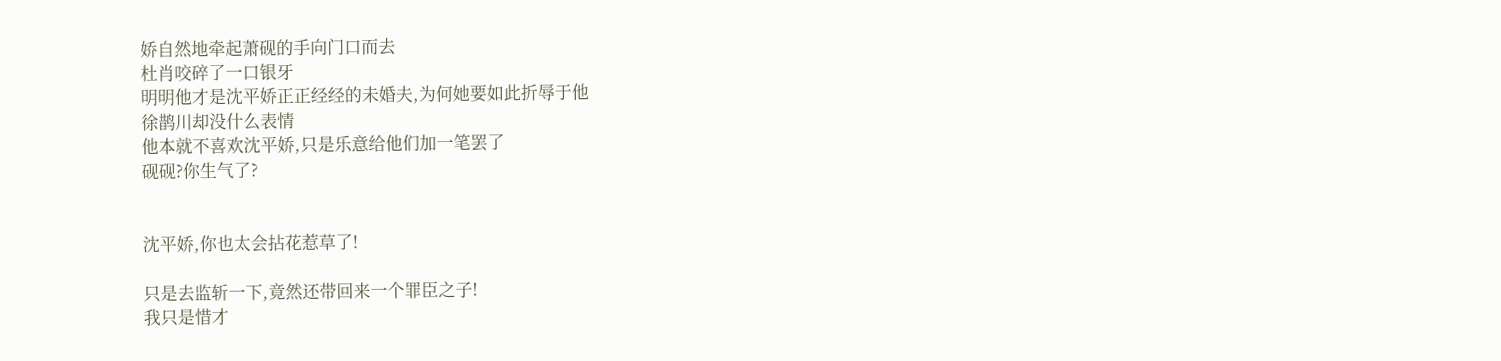娇自然地牵起萧砚的手向门口而去
杜肖咬碎了一口银牙
明明他才是沈平娇正正经经的未婚夫,为何她要如此折辱于他
徐鹊川却没什么表情
他本就不喜欢沈平娇,只是乐意给他们加一笔罢了
砚砚?你生气了?


沈平娇,你也太会拈花惹草了!

只是去监斩一下,竟然还带回来一个罪臣之子!
我只是惜才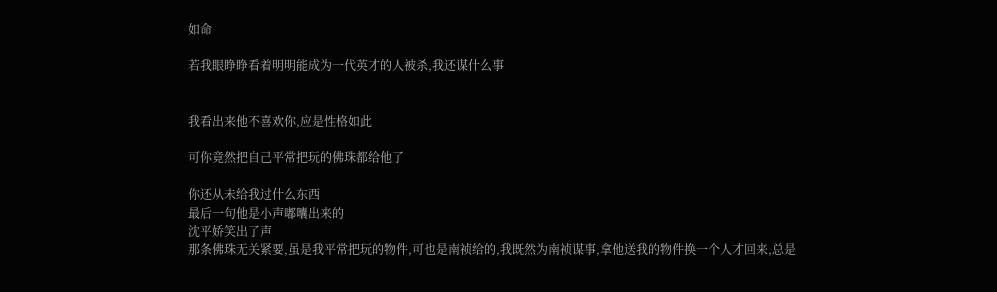如命

若我眼睁睁看着明明能成为一代英才的人被杀,我还谋什么事


我看出来他不喜欢你,应是性格如此

可你竟然把自己平常把玩的佛珠都给他了

你还从未给我过什么东西
最后一句他是小声嘟囔出来的
沈平娇笑出了声
那条佛珠无关紧要,虽是我平常把玩的物件,可也是南祯给的,我既然为南祯谋事,拿他送我的物件换一个人才回来,总是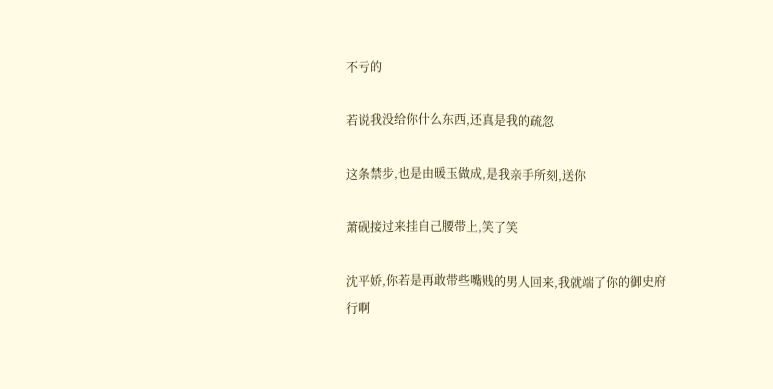不亏的

若说我没给你什么东西,还真是我的疏忽

这条禁步,也是由暖玉做成,是我亲手所刻,送你

萧砚接过来挂自己腰带上,笑了笑

沈平娇,你若是再敢带些嘴贱的男人回来,我就端了你的御史府
行啊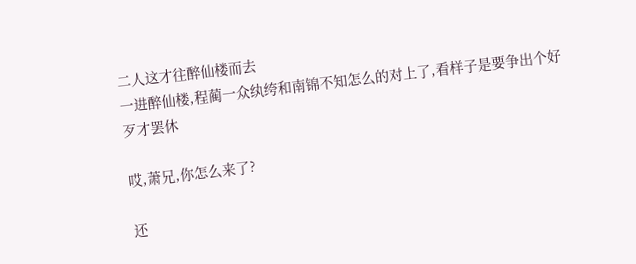二人这才往醉仙楼而去
一进醉仙楼,程蔺一众纨绔和南锦不知怎么的对上了,看样子是要争出个好歹才罢休

哎,萧兄,你怎么来了?

还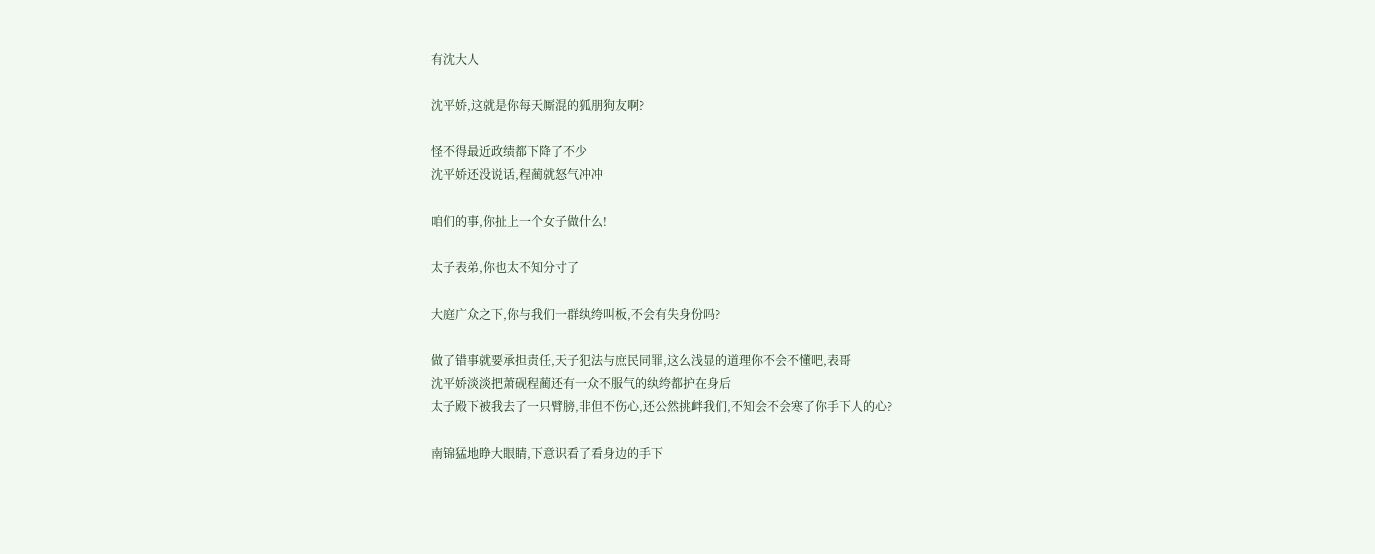有沈大人

沈平娇,这就是你每天厮混的狐朋狗友啊?

怪不得最近政绩都下降了不少
沈平娇还没说话,程蔺就怒气冲冲

咱们的事,你扯上一个女子做什么!

太子表弟,你也太不知分寸了

大庭广众之下,你与我们一群纨绔叫板,不会有失身份吗?

做了错事就要承担责任,天子犯法与庶民同罪,这么浅显的道理你不会不懂吧,表哥
沈平娇淡淡把萧砚程蔺还有一众不服气的纨绔都护在身后
太子殿下被我去了一只臂膀,非但不伤心,还公然挑衅我们,不知会不会寒了你手下人的心?

南锦猛地睁大眼睛,下意识看了看身边的手下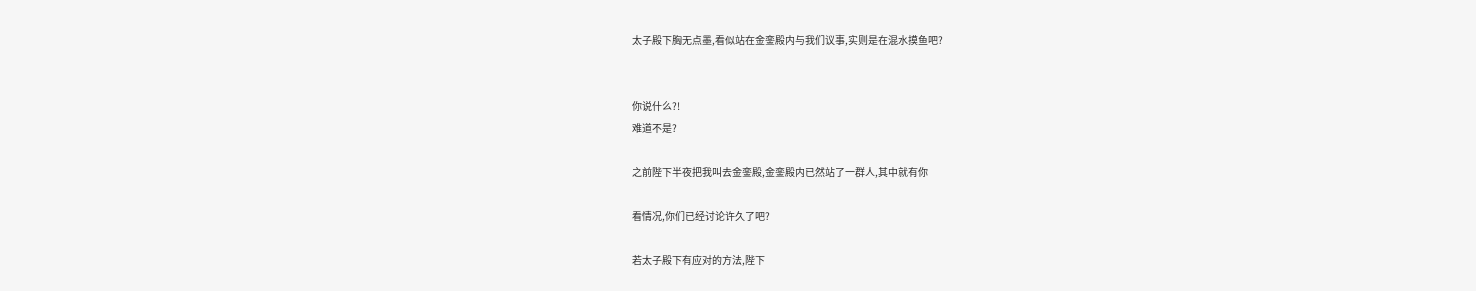太子殿下胸无点墨,看似站在金銮殿内与我们议事,实则是在混水摸鱼吧?


你说什么?!
难道不是?

之前陛下半夜把我叫去金銮殿,金銮殿内已然站了一群人,其中就有你

看情况,你们已经讨论许久了吧?

若太子殿下有应对的方法,陛下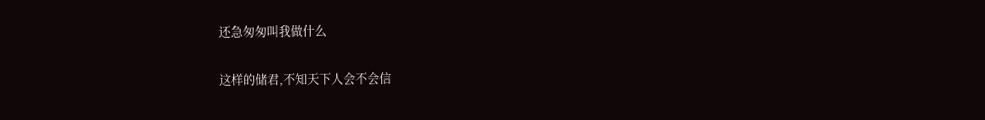还急匆匆叫我做什么

这样的储君,不知天下人会不会信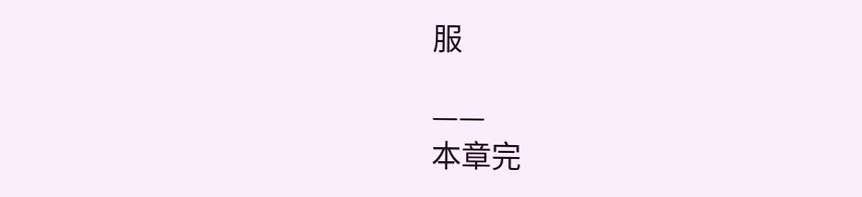服

——
本章完